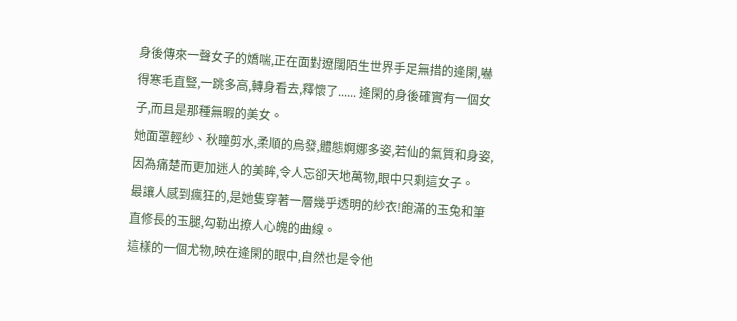身後傳來一聲女子的嬌喘,正在面對遼闊陌生世界手足無措的逄閑,嚇得寒毛直豎,一跳多高,轉身看去,釋懷了...... 逄閑的身後確實有一個女子,而且是那種無暇的美女。
她面罩輕紗、秋瞳剪水,柔順的烏發,體態婀娜多姿,若仙的氣質和身姿,因為痛楚而更加迷人的美眸,令人忘卻天地萬物,眼中只剩這女子。
最讓人感到瘋狂的,是她隻穿著一層幾乎透明的紗衣!飽滿的玉兔和筆直修長的玉腿,勾勒出撩人心魄的曲線。
這樣的一個尤物,映在逄閑的眼中,自然也是令他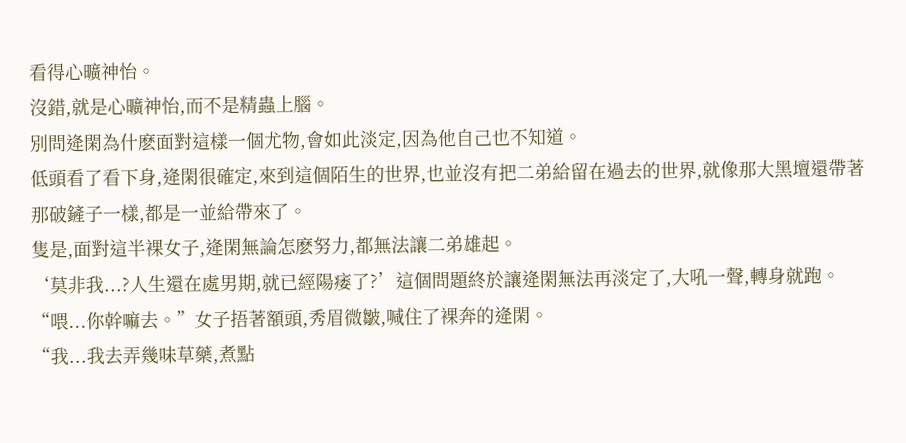看得心曠神怡。
沒錯,就是心曠神怡,而不是精蟲上腦。
別問逄閑為什麽面對這樣一個尤物,會如此淡定,因為他自己也不知道。
低頭看了看下身,逄閑很確定,來到這個陌生的世界,也並沒有把二弟給留在過去的世界,就像那大黑壇還帶著那破鏟子一樣,都是一並給帶來了。
隻是,面對這半裸女子,逄閑無論怎麽努力,都無法讓二弟雄起。
‘莫非我...?人生還在處男期,就已經陽痿了?’這個問題終於讓逄閑無法再淡定了,大吼一聲,轉身就跑。
“喂...你幹嘛去。”女子捂著額頭,秀眉微皺,喊住了裸奔的逄閑。
“我...我去弄幾味草藥,煮點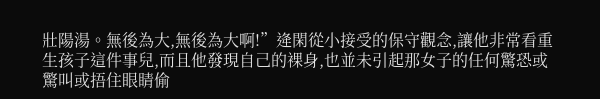壯陽湯。無後為大,無後為大啊!”逄閑從小接受的保守觀念,讓他非常看重生孩子這件事兒,而且他發現自己的裸身,也並未引起那女子的任何驚恐或驚叫或捂住眼睛偷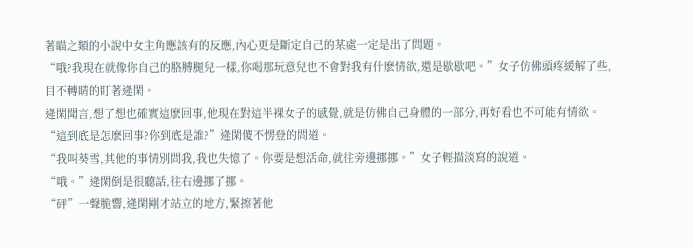著瞄之類的小說中女主角應該有的反應,內心更是斷定自己的某處一定是出了問題。
“哦?我現在就像你自己的胳膊腿兒一樣,你喝那玩意兒也不會對我有什麽情欲,還是歇歇吧。”女子仿佛頭疼緩解了些,目不轉睛的盯著逄閑。
逄閑聞言,想了想也確實這麽回事,他現在對這半裸女子的感覺,就是仿佛自己身體的一部分,再好看也不可能有情欲。
“這到底是怎麽回事?你到底是誰?”逄閑傻不愣登的問道。
“我叫葵雪,其他的事情別問我,我也失憶了。你要是想活命,就往旁邊挪挪。”女子輕描淡寫的說道。
“哦。”逄閑倒是很聽話,往右邊挪了挪。
“砰”一聲脆響,逄閑剛才站立的地方,緊擦著他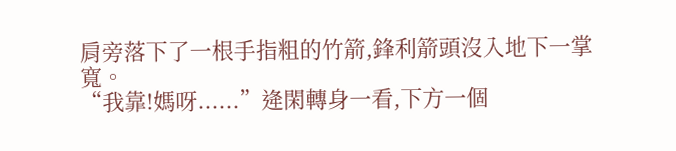肩旁落下了一根手指粗的竹箭,鋒利箭頭沒入地下一掌寬。
“我靠!媽呀......”逄閑轉身一看,下方一個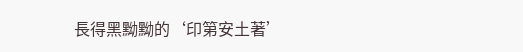長得黑黝黝的‘印第安土著’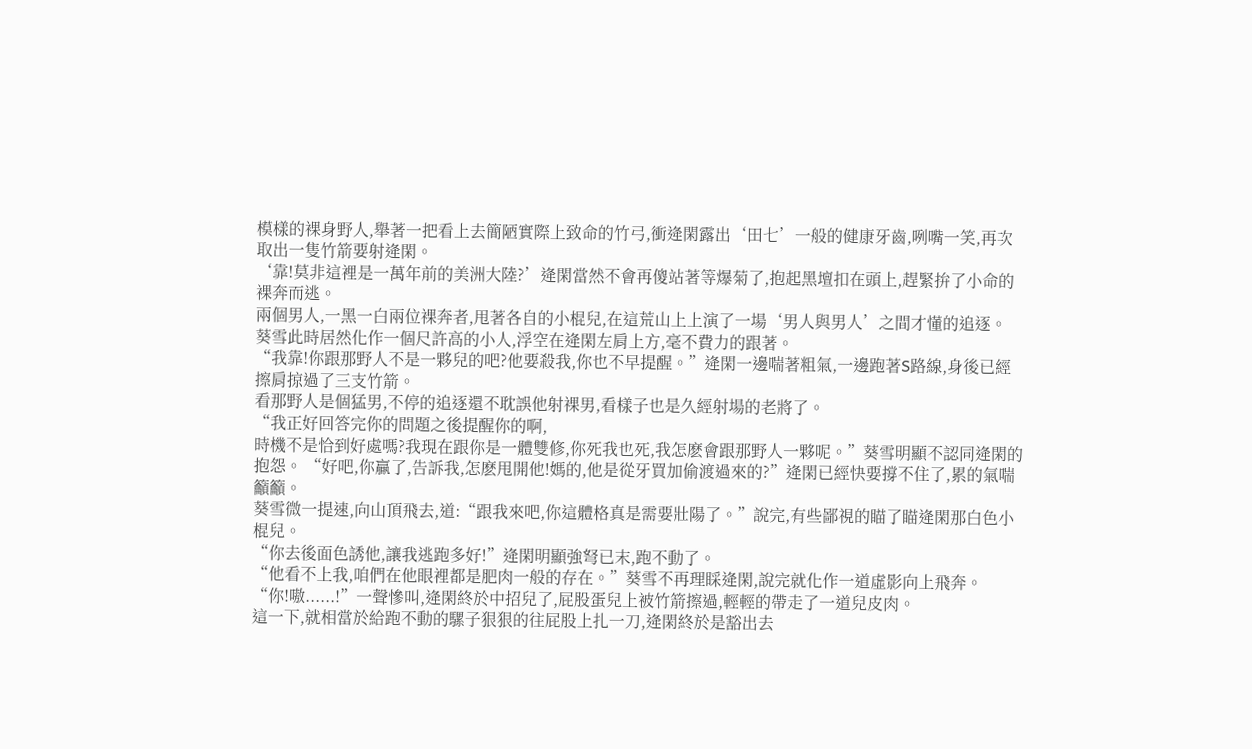模樣的裸身野人,舉著一把看上去簡陋實際上致命的竹弓,衝逄閑露出‘田七’一般的健康牙齒,咧嘴一笑,再次取出一隻竹箭要射逄閑。
‘靠!莫非這裡是一萬年前的美洲大陸?’逄閑當然不會再傻站著等爆菊了,抱起黑壇扣在頭上,趕緊拚了小命的裸奔而逃。
兩個男人,一黑一白兩位裸奔者,甩著各自的小棍兒,在這荒山上上演了一場‘男人與男人’之間才懂的追逐。
葵雪此時居然化作一個尺許高的小人,浮空在逄閑左肩上方,毫不費力的跟著。
“我靠!你跟那野人不是一夥兒的吧?他要殺我,你也不早提醒。”逄閑一邊喘著粗氣,一邊跑著S路線,身後已經擦肩掠過了三支竹箭。
看那野人是個猛男,不停的追逐還不耽誤他射裸男,看樣子也是久經射場的老將了。
“我正好回答完你的問題之後提醒你的啊,
時機不是恰到好處嗎?我現在跟你是一體雙修,你死我也死,我怎麽會跟那野人一夥呢。”葵雪明顯不認同逄閑的抱怨。 “好吧,你贏了,告訴我,怎麽甩開他!媽的,他是從牙買加偷渡過來的?”逄閑已經快要撐不住了,累的氣喘籲籲。
葵雪微一提速,向山頂飛去,道:“跟我來吧,你這體格真是需要壯陽了。”說完,有些鄙視的瞄了瞄逄閑那白色小棍兒。
“你去後面色誘他,讓我逃跑多好!”逄閑明顯強弩已末,跑不動了。
“他看不上我,咱們在他眼裡都是肥肉一般的存在。”葵雪不再理睬逄閑,說完就化作一道虛影向上飛奔。
“你!嗷......!”一聲慘叫,逄閑終於中招兒了,屁股蛋兒上被竹箭擦過,輕輕的帶走了一道兒皮肉。
這一下,就相當於給跑不動的騾子狠狠的往屁股上扎一刀,逄閑終於是豁出去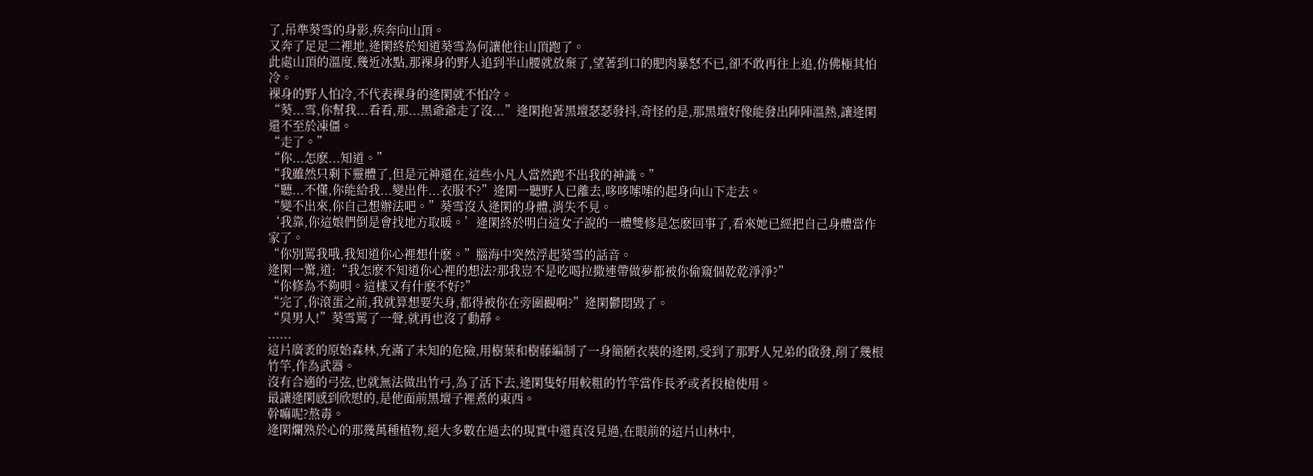了,吊準葵雪的身影,疾奔向山頂。
又奔了足足二裡地,逄閑終於知道葵雪為何讓他往山頂跑了。
此處山頂的溫度,幾近冰點,那裸身的野人追到半山腰就放棄了,望著到口的肥肉暴怒不已,卻不敢再往上追,仿佛極其怕冷。
裸身的野人怕冷,不代表裸身的逄閑就不怕冷。
“葵...雪,你幫我...看看,那...黑爺爺走了沒...”逄閑抱著黑壇瑟瑟發抖,奇怪的是,那黑壇好像能發出陣陣溫熱,讓逄閑還不至於凍僵。
“走了。”
“你...怎麽...知道。”
“我雖然只剩下靈體了,但是元神還在,這些小凡人當然跑不出我的神識。”
“聽...不懂,你能給我...變出件...衣服不?”逄閑一聽野人已離去,哆哆嗦嗦的起身向山下走去。
“變不出來,你自己想辦法吧。”葵雪沒入逄閑的身體,消失不見。
‘我靠,你這娘們倒是會找地方取暖。’逄閑終於明白這女子說的一體雙修是怎麽回事了,看來她已經把自己身體當作家了。
“你別罵我哦,我知道你心裡想什麽。”腦海中突然浮起葵雪的話音。
逄閑一驚,道:“我怎麽不知道你心裡的想法?那我豈不是吃喝拉撒連帶做夢都被你偷窺個乾乾淨淨?”
“你修為不夠唄。這樣又有什麽不好?”
“完了,你滾蛋之前,我就算想要失身,都得被你在旁圍觀啊?”逄閑鬱悶毀了。
“臭男人!”葵雪罵了一聲,就再也沒了動靜。
......
這片廣袤的原始森林,充滿了未知的危險,用樹葉和樹藤編制了一身簡陋衣裝的逄閑,受到了那野人兄弟的啟發,削了幾根竹竿,作為武器。
沒有合適的弓弦,也就無法做出竹弓,為了活下去,逄閑隻好用較粗的竹竿當作長矛或者投槍使用。
最讓逄閑感到欣慰的,是他面前黑壇子裡煮的東西。
幹嘛呢?熬毒。
逄閑爛熟於心的那幾萬種植物,絕大多數在過去的現實中還真沒見過,在眼前的這片山林中,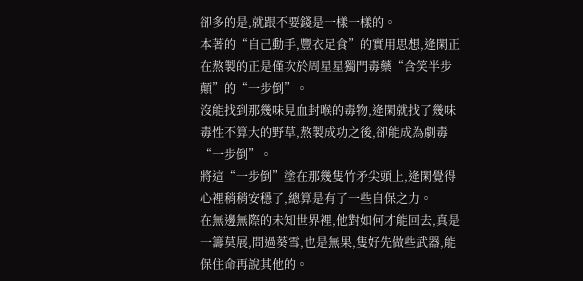卻多的是,就跟不要錢是一樣一樣的。
本著的“自己動手,豐衣足食”的實用思想,逄閑正在熬製的正是僅次於周星星獨門毒藥“含笑半步顛”的“一步倒”。
沒能找到那幾味見血封喉的毒物,逄閑就找了幾味毒性不算大的野草,熬製成功之後,卻能成為劇毒“一步倒”。
將這“一步倒”塗在那幾隻竹矛尖頭上,逄閑覺得心裡稍稍安穩了,總算是有了一些自保之力。
在無邊無際的未知世界裡,他對如何才能回去,真是一籌莫展,問過葵雪,也是無果,隻好先做些武器,能保住命再說其他的。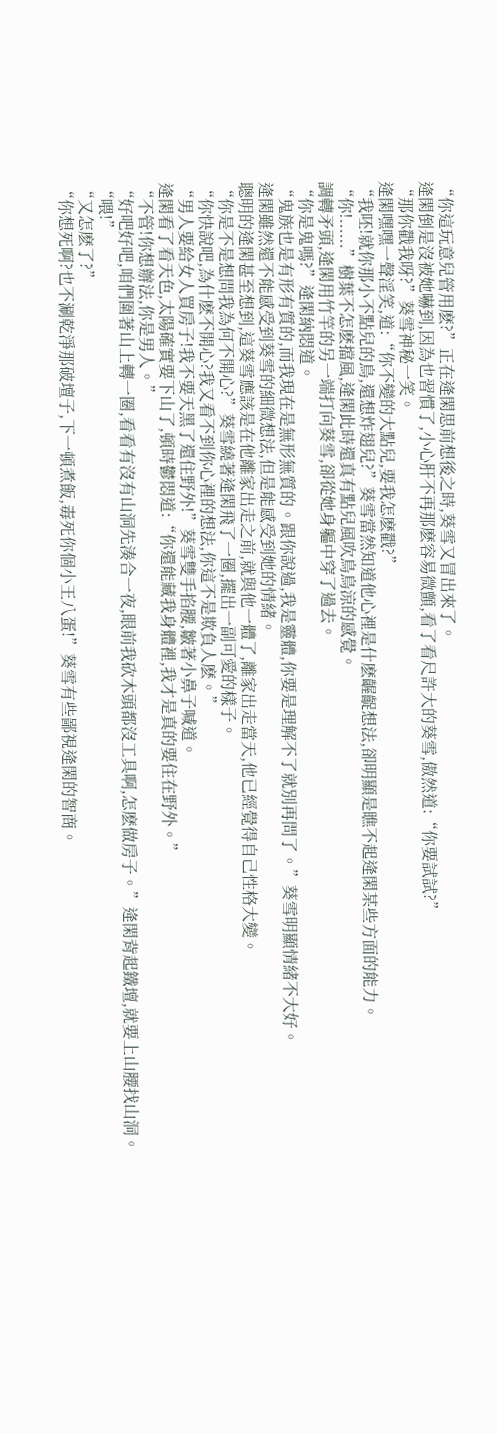“你這玩意兒管用麽?”正在逄閑思前想後之時,葵雪又冒出來了。
逄閑倒是沒被她嚇到,因為也習慣了,小心肝不再那麽容易微顫,看了看尺許大的葵雪,傲然道:“你要試試?”
“那你戳我呀?”葵雪神秘一笑。
逄閑嘿嘿一聲淫笑,道:“你不變的大點兒,要我怎麽戳?”
“我呸!就你那小不點兒的鳥,還想炸翅兒?”葵雪當然知道他心裡是什麽齷齪想法,卻明顯是瞧不起逄閑某些方面的能力。
“你!......”樹葉不怎麽擋風,逄閑此時還真有點兒風吹鳥鳥涼的感覺。
調轉矛頭,逄閑用竹竿的另一端打向葵雪,卻從她身軀中穿了過去。
“你是鬼嗎?”逄閑納悶道。
“鬼族也是有形有質的,而我現在是無形無質的。跟你說過,我是靈體,你要是理解不了就別再問了。”葵雪明顯情緒不大好。
逄閑雖然還不能感受到葵雪的細微想法,但是能感受到她的情緒。
聰明的逄閑甚至想到,這葵雪應該是在他離家出走之前,就與他一體了,離家出走當天,他已經覺得自己性格大變。
“你是不是想問我為何不開心?”葵雪繞著逄閑飛了一圈,擺出一副可愛的樣子。
“你快說吧,為什麽不開心?我又看不到你心裡的想法,你這不是欺負人麽。”
“男人要給女人買房子!我不要天黑了還住野外!”葵雪雙手掐腰,皺著小鼻子喊道。
逄閑看了看天色,太陽確實要下山了,頓時鬱悶道:“你還能藏我身體裡,我才是真的要住在野外。”
“不管!你想辦法,你是男人。”
“好吧好吧,咱們圍著山上轉一圈,看看有沒有山洞先湊合一夜,眼前我砍木頭都沒工具啊,怎麽做房子。”逄閑背起鐵壇,就要上山腰找山洞。
“喂!”
“又怎麽了?”
“你想死啊?也不涮乾淨那破壇子,下一頓煮飯,毒死你個小王八蛋!”葵雪有些鄙視逄閑的智商。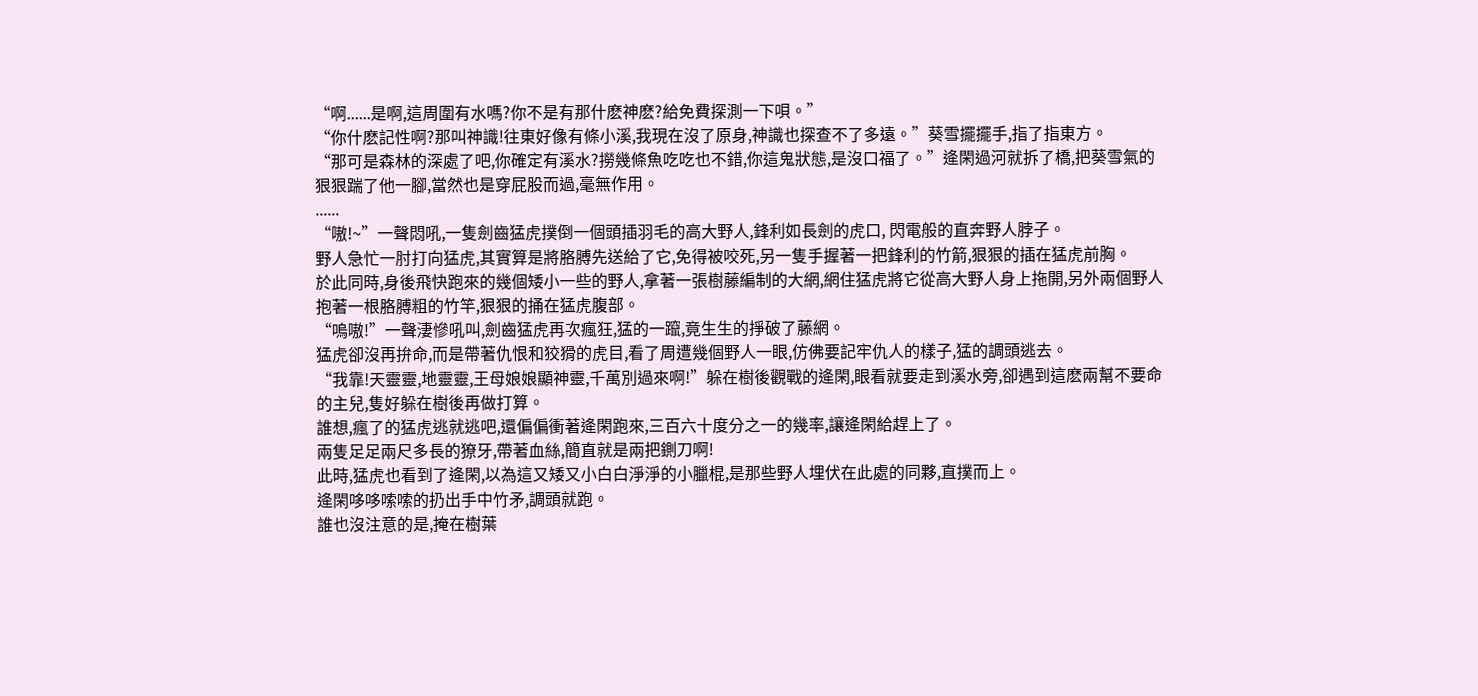“啊......是啊,這周圍有水嗎?你不是有那什麽神麽?給免費探測一下唄。”
“你什麽記性啊?那叫神識!往東好像有條小溪,我現在沒了原身,神識也探查不了多遠。”葵雪擺擺手,指了指東方。
“那可是森林的深處了吧,你確定有溪水?撈幾條魚吃吃也不錯,你這鬼狀態,是沒口福了。”逄閑過河就拆了橋,把葵雪氣的狠狠踹了他一腳,當然也是穿屁股而過,毫無作用。
......
“嗷!~”一聲悶吼,一隻劍齒猛虎撲倒一個頭插羽毛的高大野人,鋒利如長劍的虎口, 閃電般的直奔野人脖子。
野人急忙一肘打向猛虎,其實算是將胳膊先送給了它,免得被咬死,另一隻手握著一把鋒利的竹箭,狠狠的插在猛虎前胸。
於此同時,身後飛快跑來的幾個矮小一些的野人,拿著一張樹藤編制的大網,網住猛虎將它從高大野人身上拖開,另外兩個野人抱著一根胳膊粗的竹竿,狠狠的捅在猛虎腹部。
“嗚嗷!”一聲淒慘吼叫,劍齒猛虎再次瘋狂,猛的一躥,竟生生的掙破了藤網。
猛虎卻沒再拚命,而是帶著仇恨和狡猾的虎目,看了周遭幾個野人一眼,仿佛要記牢仇人的樣子,猛的調頭逃去。
“我靠!天靈靈,地靈靈,王母娘娘顯神靈,千萬別過來啊!”躲在樹後觀戰的逄閑,眼看就要走到溪水旁,卻遇到這麽兩幫不要命的主兒,隻好躲在樹後再做打算。
誰想,瘋了的猛虎逃就逃吧,還偏偏衝著逄閑跑來,三百六十度分之一的幾率,讓逄閑給趕上了。
兩隻足足兩尺多長的獠牙,帶著血絲,簡直就是兩把鍘刀啊!
此時,猛虎也看到了逄閑,以為這又矮又小白白淨淨的小臘棍,是那些野人埋伏在此處的同夥,直撲而上。
逄閑哆哆嗦嗦的扔出手中竹矛,調頭就跑。
誰也沒注意的是,掩在樹葉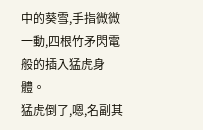中的葵雪,手指微微一動,四根竹矛閃電般的插入猛虎身體。
猛虎倒了,嗯,名副其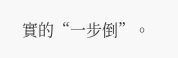實的“一步倒”。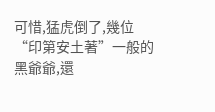可惜,猛虎倒了,幾位“印第安土著”一般的黑爺爺,還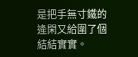是把手無寸鐵的逄閑又給圍了個結結實實。